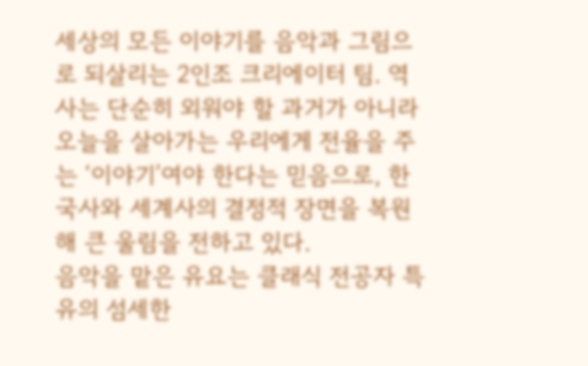세상의 모든 이야기를 음악과 그림으로 되살리는 2인조 크리에이터 팀. 역사는 단순히 외워야 할 과거가 아니라 오늘을 살아가는 우리에게 전율을 주는 ‘이야기’여야 한다는 믿음으로, 한국사와 세계사의 결정적 장면을 복원해 큰 울림을 전하고 있다.
음악을 맡은 유요는 클래식 전공자 특유의 섬세한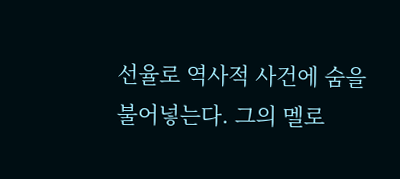선율로 역사적 사건에 숨을 불어넣는다. 그의 멜로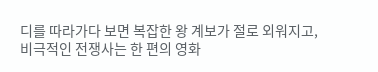디를 따라가다 보면 복잡한 왕 계보가 절로 외워지고, 비극적인 전쟁사는 한 편의 영화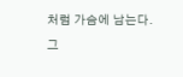처럼 가슴에 남는다. 그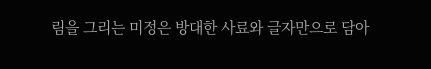림을 그리는 미정은 방대한 사료와 글자만으로 담아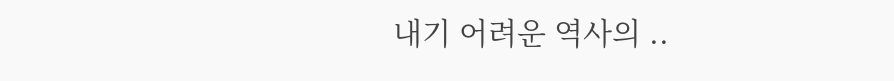내기 어려운 역사의 ..